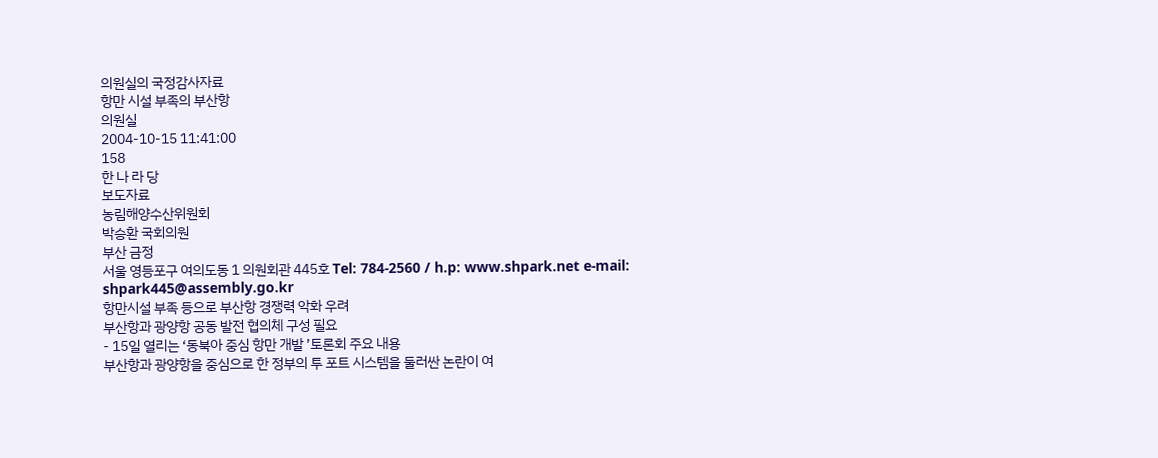의원실의 국정감사자료
항만 시설 부족의 부산항
의원실
2004-10-15 11:41:00
158
한 나 라 당
보도자료
농림해양수산위원회
박승환 국회의원
부산 금정
서울 영등포구 여의도동 1 의원회관 445호 Tel: 784-2560 / h.p: www.shpark.net e-mail:
shpark445@assembly.go.kr
항만시설 부족 등으로 부산항 경쟁력 악화 우려
부산항과 광양항 공동 발전 협의체 구성 필요
- 15일 열리는 ‘동북아 중심 항만 개발 ’토론회 주요 내용
부산항과 광양항을 중심으로 한 정부의 투 포트 시스템을 둘러싼 논란이 여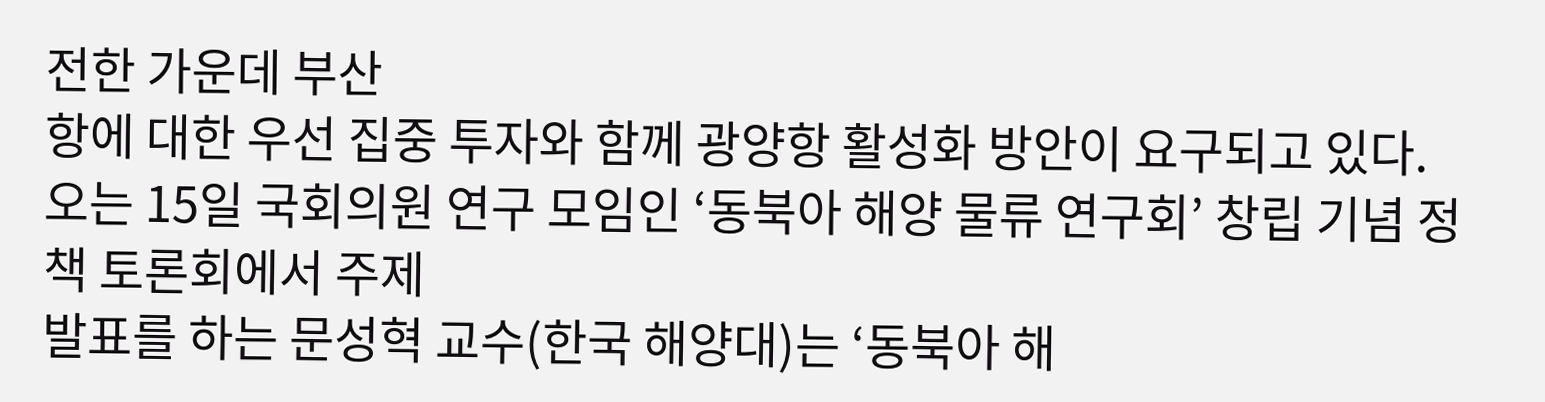전한 가운데 부산
항에 대한 우선 집중 투자와 함께 광양항 활성화 방안이 요구되고 있다.
오는 15일 국회의원 연구 모임인 ‘동북아 해양 물류 연구회’ 창립 기념 정책 토론회에서 주제
발표를 하는 문성혁 교수(한국 해양대)는 ‘동북아 해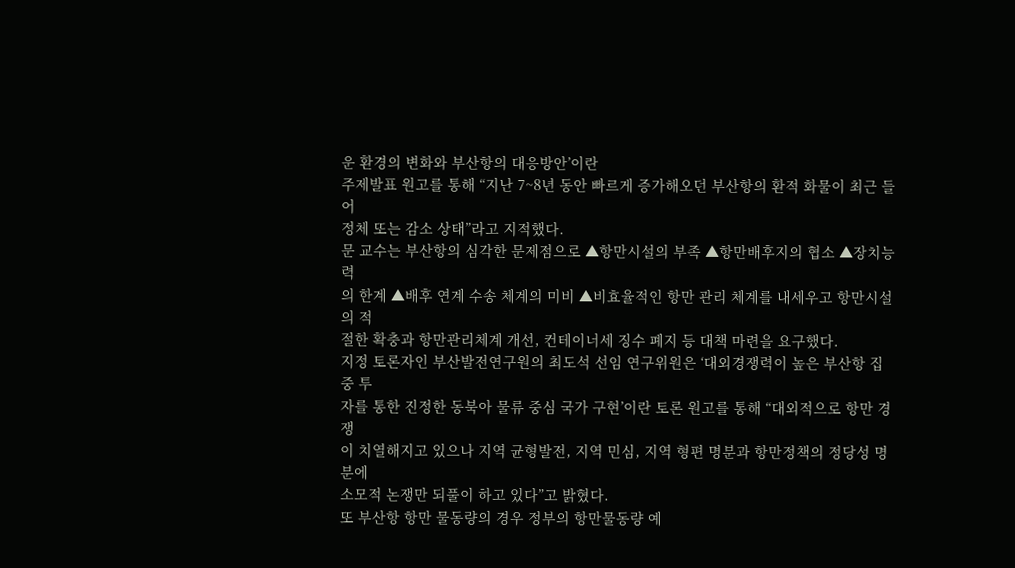운 환경의 변화와 부산항의 대응방안’이란
주제발표 원고를 통해 “지난 7~8년 동안 빠르게 증가해오던 부산항의 환적 화물이 최근 들어
정체 또는 감소 상태”라고 지적했다.
문 교수는 부산항의 심각한 문제점으로 ▲항만시설의 부족 ▲항만배후지의 협소 ▲장치능력
의 한계 ▲배후 연계 수송 체계의 미비 ▲비효율적인 항만 관리 체계를 내세우고 항만시설의 적
절한 확충과 항만관리체계 개선, 컨테이너세 징수 폐지 등 대책 마련을 요구했다.
지정 토론자인 부산발전연구원의 최도석 선임 연구위원은 ‘대외경쟁력이 높은 부산항 집중 투
자를 통한 진정한 동북아 물류 중심 국가 구현’이란 토론 원고를 통해 “대외적으로 항만 경쟁
이 치열해지고 있으나 지역 균형발전, 지역 민심, 지역 형편 명분과 항만정책의 정당성 명분에
소모적 논쟁만 되풀이 하고 있다”고 밝혔다.
또 부산항 항만 물동량의 경우 정부의 항만물동량 예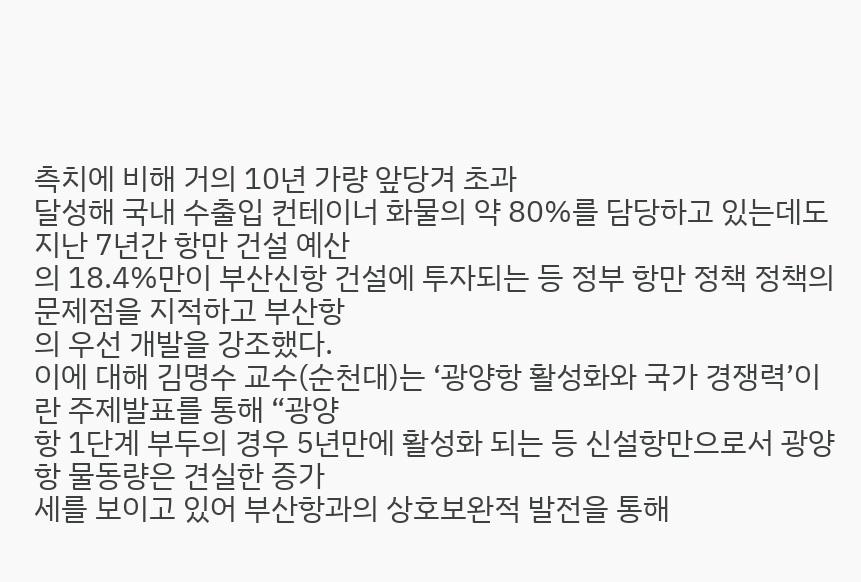측치에 비해 거의 10년 가량 앞당겨 초과
달성해 국내 수출입 컨테이너 화물의 약 80%를 담당하고 있는데도 지난 7년간 항만 건설 예산
의 18.4%만이 부산신항 건설에 투자되는 등 정부 항만 정책 정책의 문제점을 지적하고 부산항
의 우선 개발을 강조했다.
이에 대해 김명수 교수(순천대)는 ‘광양항 활성화와 국가 경쟁력’이란 주제발표를 통해 “광양
항 1단계 부두의 경우 5년만에 활성화 되는 등 신설항만으로서 광양항 물동량은 견실한 증가
세를 보이고 있어 부산항과의 상호보완적 발전을 통해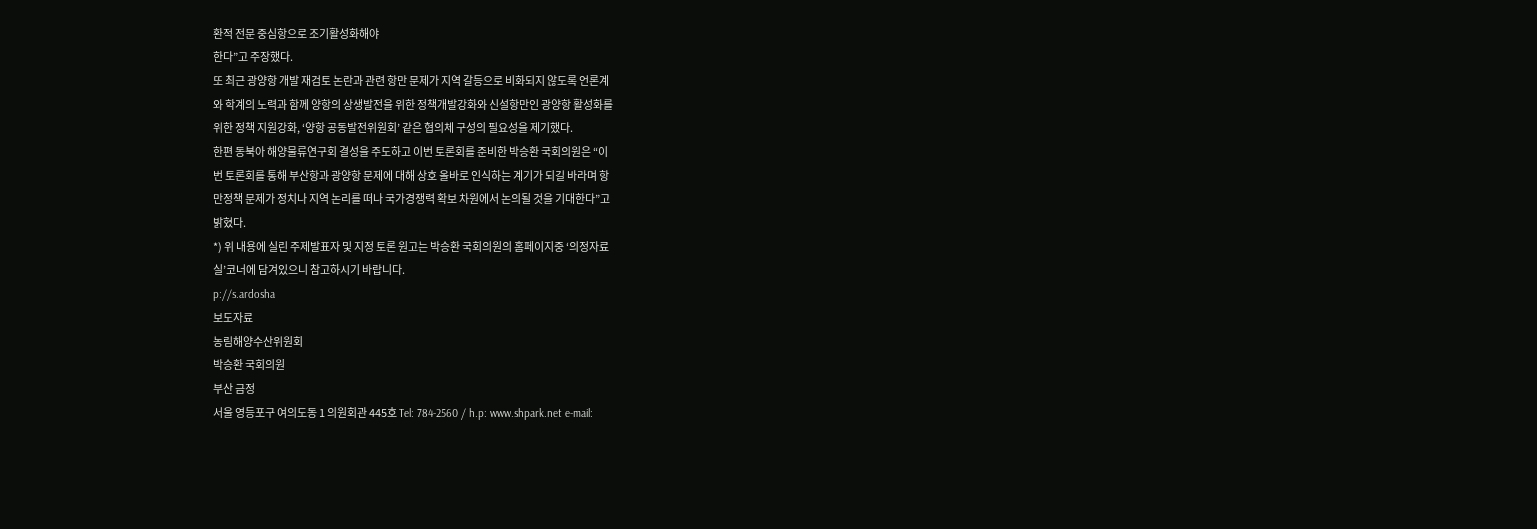환적 전문 중심항으로 조기활성화해야
한다”고 주장했다.
또 최근 광양항 개발 재검토 논란과 관련 항만 문제가 지역 갈등으로 비화되지 않도록 언론계
와 학계의 노력과 함께 양항의 상생발전을 위한 정책개발강화와 신설항만인 광양항 활성화를
위한 정책 지원강화, ‘양항 공동발전위원회’ 같은 협의체 구성의 필요성을 제기했다.
한편 동북아 해양물류연구회 결성을 주도하고 이번 토론회를 준비한 박승환 국회의원은 “이
번 토론회를 통해 부산항과 광양항 문제에 대해 상호 올바로 인식하는 계기가 되길 바라며 항
만정책 문제가 정치나 지역 논리를 떠나 국가경쟁력 확보 차원에서 논의될 것을 기대한다”고
밝혔다.
*) 위 내용에 실린 주제발표자 및 지정 토론 원고는 박승환 국회의원의 홈페이지중 ‘의정자료
실’코너에 담겨있으니 참고하시기 바랍니다.
p://s.ardosha
보도자료
농림해양수산위원회
박승환 국회의원
부산 금정
서울 영등포구 여의도동 1 의원회관 445호 Tel: 784-2560 / h.p: www.shpark.net e-mail: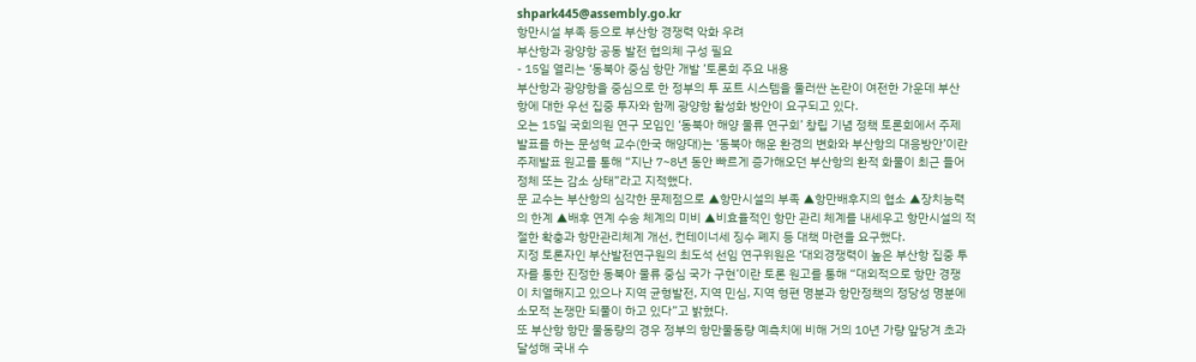shpark445@assembly.go.kr
항만시설 부족 등으로 부산항 경쟁력 악화 우려
부산항과 광양항 공동 발전 협의체 구성 필요
- 15일 열리는 ‘동북아 중심 항만 개발 ’토론회 주요 내용
부산항과 광양항을 중심으로 한 정부의 투 포트 시스템을 둘러싼 논란이 여전한 가운데 부산
항에 대한 우선 집중 투자와 함께 광양항 활성화 방안이 요구되고 있다.
오는 15일 국회의원 연구 모임인 ‘동북아 해양 물류 연구회’ 창립 기념 정책 토론회에서 주제
발표를 하는 문성혁 교수(한국 해양대)는 ‘동북아 해운 환경의 변화와 부산항의 대응방안’이란
주제발표 원고를 통해 “지난 7~8년 동안 빠르게 증가해오던 부산항의 환적 화물이 최근 들어
정체 또는 감소 상태”라고 지적했다.
문 교수는 부산항의 심각한 문제점으로 ▲항만시설의 부족 ▲항만배후지의 협소 ▲장치능력
의 한계 ▲배후 연계 수송 체계의 미비 ▲비효율적인 항만 관리 체계를 내세우고 항만시설의 적
절한 확충과 항만관리체계 개선, 컨테이너세 징수 폐지 등 대책 마련을 요구했다.
지정 토론자인 부산발전연구원의 최도석 선임 연구위원은 ‘대외경쟁력이 높은 부산항 집중 투
자를 통한 진정한 동북아 물류 중심 국가 구현’이란 토론 원고를 통해 “대외적으로 항만 경쟁
이 치열해지고 있으나 지역 균형발전, 지역 민심, 지역 형편 명분과 항만정책의 정당성 명분에
소모적 논쟁만 되풀이 하고 있다”고 밝혔다.
또 부산항 항만 물동량의 경우 정부의 항만물동량 예측치에 비해 거의 10년 가량 앞당겨 초과
달성해 국내 수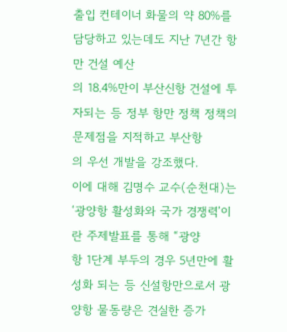출입 컨테이너 화물의 약 80%를 담당하고 있는데도 지난 7년간 항만 건설 예산
의 18.4%만이 부산신항 건설에 투자되는 등 정부 항만 정책 정책의 문제점을 지적하고 부산항
의 우선 개발을 강조했다.
이에 대해 김명수 교수(순천대)는 ‘광양항 활성화와 국가 경쟁력’이란 주제발표를 통해 “광양
항 1단계 부두의 경우 5년만에 활성화 되는 등 신설항만으로서 광양항 물동량은 견실한 증가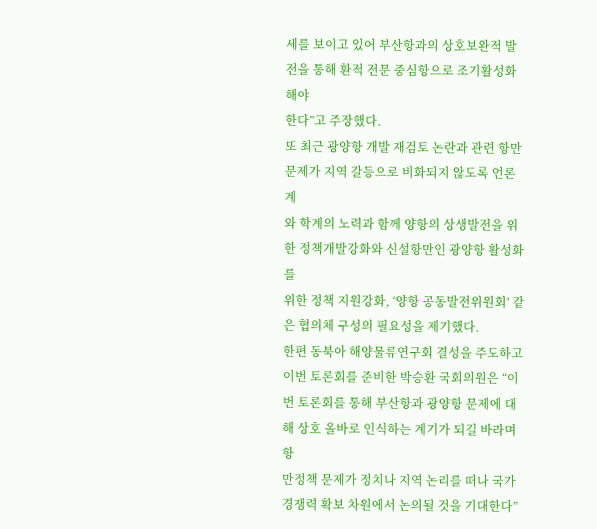세를 보이고 있어 부산항과의 상호보완적 발전을 통해 환적 전문 중심항으로 조기활성화해야
한다”고 주장했다.
또 최근 광양항 개발 재검토 논란과 관련 항만 문제가 지역 갈등으로 비화되지 않도록 언론계
와 학계의 노력과 함께 양항의 상생발전을 위한 정책개발강화와 신설항만인 광양항 활성화를
위한 정책 지원강화, ‘양항 공동발전위원회’ 같은 협의체 구성의 필요성을 제기했다.
한편 동북아 해양물류연구회 결성을 주도하고 이번 토론회를 준비한 박승환 국회의원은 “이
번 토론회를 통해 부산항과 광양항 문제에 대해 상호 올바로 인식하는 계기가 되길 바라며 항
만정책 문제가 정치나 지역 논리를 떠나 국가경쟁력 확보 차원에서 논의될 것을 기대한다”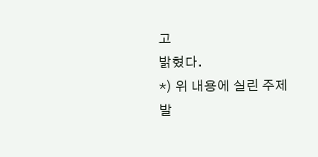고
밝혔다.
*) 위 내용에 실린 주제발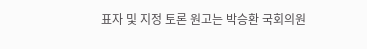표자 및 지정 토론 원고는 박승환 국회의원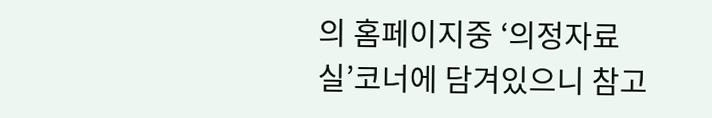의 홈페이지중 ‘의정자료
실’코너에 담겨있으니 참고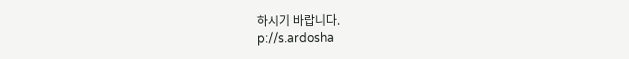하시기 바랍니다.
p://s.ardosha